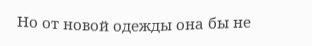Но от новой одежды она бы не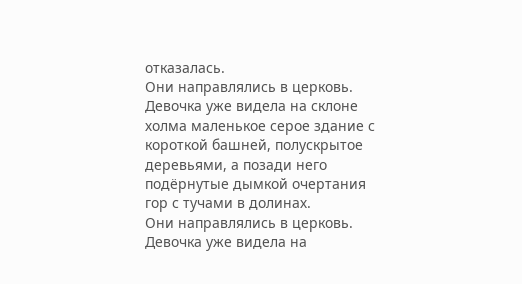отказалась.
Они направлялись в церковь. Девочка уже видела на склоне холма маленькое серое здание с короткой башней, полускрытое деревьями, а позади него подёрнутые дымкой очертания гор с тучами в долинах.
Они направлялись в церковь. Девочка уже видела на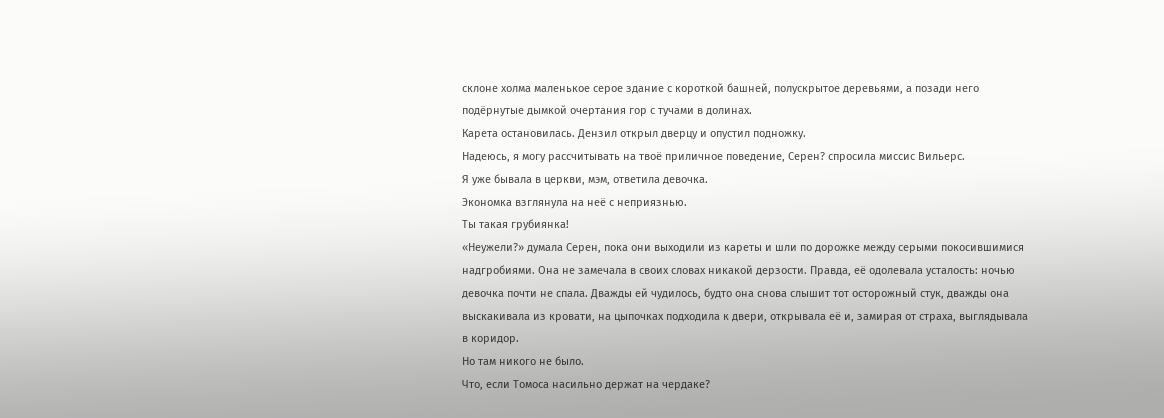склоне холма маленькое серое здание с короткой башней, полускрытое деревьями, а позади него подёрнутые дымкой очертания гор с тучами в долинах.
Карета остановилась. Дензил открыл дверцу и опустил подножку.
Надеюсь, я могу рассчитывать на твоё приличное поведение, Серен? спросила миссис Вильерс.
Я уже бывала в церкви, мэм, ответила девочка.
Экономка взглянула на неё с неприязнью.
Ты такая грубиянка!
«Неужели?» думала Серен, пока они выходили из кареты и шли по дорожке между серыми покосившимися надгробиями. Она не замечала в своих словах никакой дерзости. Правда, её одолевала усталость: ночью девочка почти не спала. Дважды ей чудилось, будто она снова слышит тот осторожный стук, дважды она выскакивала из кровати, на цыпочках подходила к двери, открывала её и, замирая от страха, выглядывала в коридор.
Но там никого не было.
Что, если Томоса насильно держат на чердаке?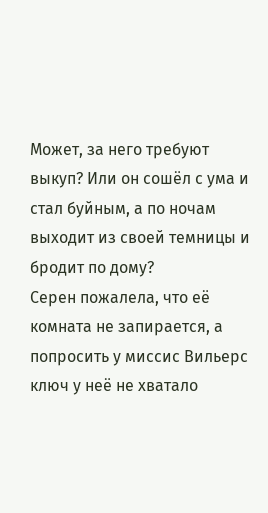Может, за него требуют выкуп? Или он сошёл с ума и стал буйным, а по ночам выходит из своей темницы и бродит по дому?
Серен пожалела, что её комната не запирается, а попросить у миссис Вильерс ключ у неё не хватало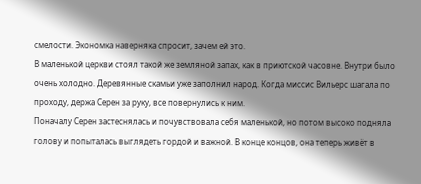смелости. Экономка наверняка спросит, зачем ей это.
В маленькой церкви стоял такой же земляной запах, как в приютской часовне. Внутри было очень холодно. Деревянные скамьи уже заполнил народ. Когда миссис Вильерс шагала по проходу, держа Серен за руку, все повернулись к ним.
Поначалу Серен застеснялась и почувствовала себя маленькой, но потом высоко подняла голову и попыталась выглядеть гордой и важной. В конце концов, она теперь живёт в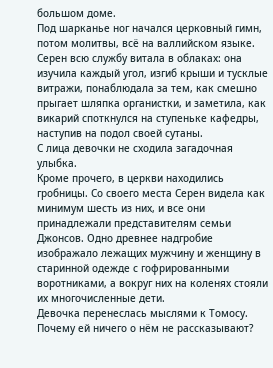большом доме.
Под шарканье ног начался церковный гимн, потом молитвы, всё на валлийском языке. Серен всю службу витала в облаках: она изучила каждый угол, изгиб крыши и тусклые витражи, понаблюдала за тем, как смешно прыгает шляпка органистки, и заметила, как викарий споткнулся на ступеньке кафедры, наступив на подол своей сутаны.
С лица девочки не сходила загадочная улыбка.
Кроме прочего, в церкви находились гробницы. Со своего места Серен видела как минимум шесть из них, и все они принадлежали представителям семьи Джонсов. Одно древнее надгробие изображало лежащих мужчину и женщину в старинной одежде с гофрированными воротниками, а вокруг них на коленях стояли их многочисленные дети.
Девочка перенеслась мыслями к Томосу. Почему ей ничего о нём не рассказывают?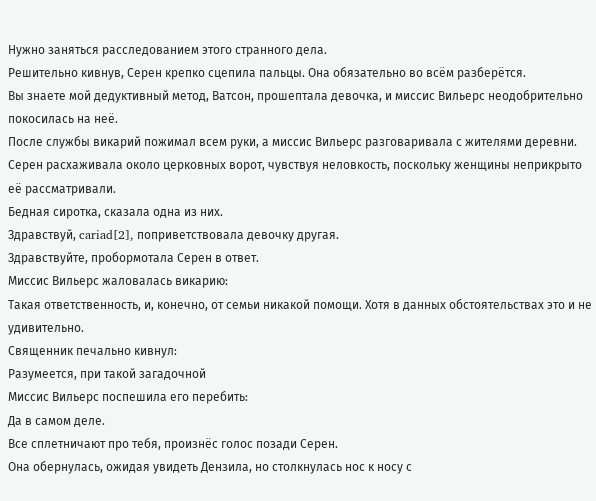Нужно заняться расследованием этого странного дела.
Решительно кивнув, Серен крепко сцепила пальцы. Она обязательно во всём разберётся.
Вы знаете мой дедуктивный метод, Ватсон, прошептала девочка, и миссис Вильерс неодобрительно покосилась на неё.
После службы викарий пожимал всем руки, а миссис Вильерс разговаривала с жителями деревни. Серен расхаживала около церковных ворот, чувствуя неловкость, поскольку женщины неприкрыто её рассматривали.
Бедная сиротка, сказала одна из них.
Здравствуй, cariad[2], поприветствовала девочку другая.
Здравствуйте, пробормотала Серен в ответ.
Миссис Вильерс жаловалась викарию:
Такая ответственность, и, конечно, от семьи никакой помощи. Хотя в данных обстоятельствах это и не удивительно.
Священник печально кивнул:
Разумеется, при такой загадочной
Миссис Вильерс поспешила его перебить:
Да в самом деле.
Все сплетничают про тебя, произнёс голос позади Серен.
Она обернулась, ожидая увидеть Дензила, но столкнулась нос к носу с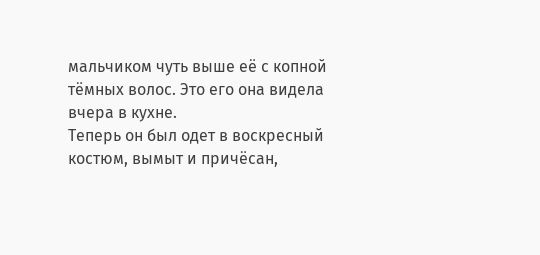мальчиком чуть выше её с копной тёмных волос. Это его она видела вчера в кухне.
Теперь он был одет в воскресный костюм, вымыт и причёсан,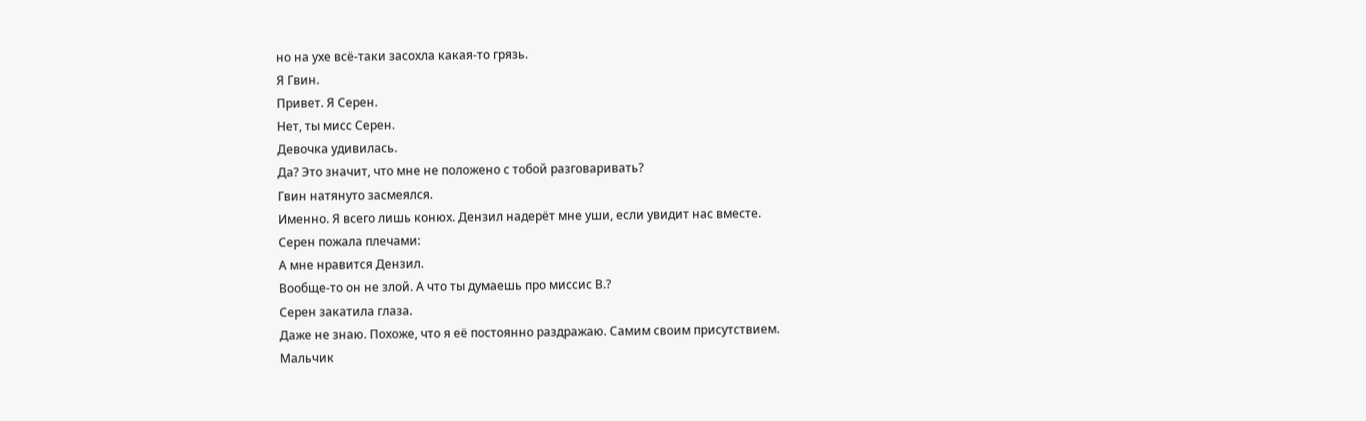но на ухе всё-таки засохла какая-то грязь.
Я Гвин.
Привет. Я Серен.
Нет, ты мисс Серен.
Девочка удивилась.
Да? Это значит, что мне не положено с тобой разговаривать?
Гвин натянуто засмеялся.
Именно. Я всего лишь конюх. Дензил надерёт мне уши, если увидит нас вместе.
Серен пожала плечами:
А мне нравится Дензил.
Вообще-то он не злой. А что ты думаешь про миссис В.?
Серен закатила глаза.
Даже не знаю. Похоже, что я её постоянно раздражаю. Самим своим присутствием.
Мальчик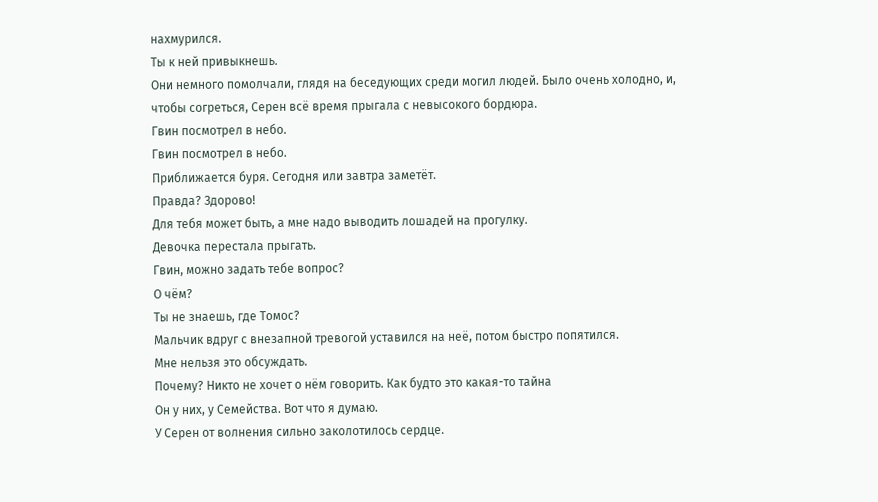нахмурился.
Ты к ней привыкнешь.
Они немного помолчали, глядя на беседующих среди могил людей. Было очень холодно, и, чтобы согреться, Серен всё время прыгала с невысокого бордюра.
Гвин посмотрел в небо.
Гвин посмотрел в небо.
Приближается буря. Сегодня или завтра заметёт.
Правда? Здорово!
Для тебя может быть, а мне надо выводить лошадей на прогулку.
Девочка перестала прыгать.
Гвин, можно задать тебе вопрос?
О чём?
Ты не знаешь, где Томос?
Мальчик вдруг с внезапной тревогой уставился на неё, потом быстро попятился.
Мне нельзя это обсуждать.
Почему? Никто не хочет о нём говорить. Как будто это какая-то тайна
Он у них, у Семейства. Вот что я думаю.
У Серен от волнения сильно заколотилось сердце.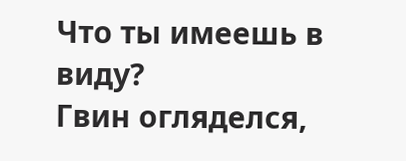Что ты имеешь в виду?
Гвин огляделся,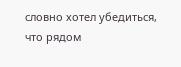словно хотел убедиться, что рядом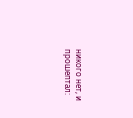никого нет, и прошептал: